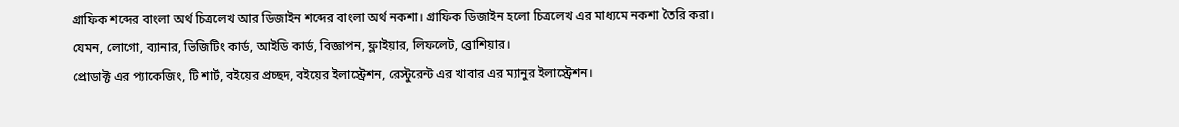গ্রাফিক শব্দের বাংলা অর্থ চিত্রলেখ আর ডিজাইন শব্দের বাংলা অর্থ নকশা। গ্রাফিক ডিজাইন হলো চিত্রলেখ এর মাধ্যমে নকশা তৈরি করা।
যেমন, লোগো, ব্যানার, ভিজিটিং কার্ড, আইডি কার্ড, বিজ্ঞাপন, ফ্লাইয়ার, লিফলেট, ব্রোশিয়ার।
প্রোডাক্ট এর প্যাকেজিং, টি শার্ট, বইয়ের প্রচ্ছদ, বইয়ের ইলাস্ট্রেশন, রেস্টুরেন্ট এর খাবার এর ম্যানুর ইলাস্ট্রেশন।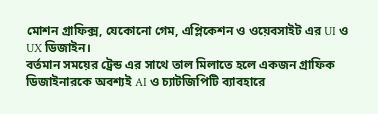মোশন গ্রাফিক্স, যেকোনো গেম, এপ্লিকেশন ও ওয়েবসাইট এর UI ও UX ডিজাইন।
বর্তমান সময়ের ট্রেন্ড এর সাথে তাল মিলাতে হলে একজন গ্রাফিক ডিজাইনারকে অবশ্যই AI ও চ্যাটজিপিটি ব্যাবহারে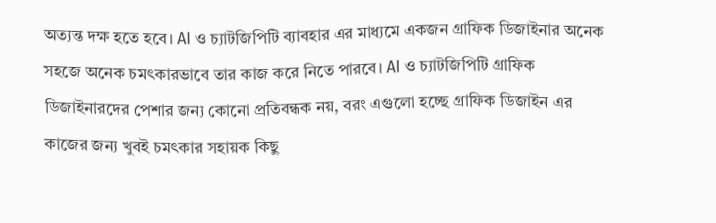অত্যন্ত দক্ষ হতে হবে। AI ও চ্যাটজিপিটি ব্যাবহার এর মাধ্যমে একজন গ্রাফিক ডিজাইনার অনেক সহজে অনেক চমৎকারভাবে তার কাজ করে নিতে পারবে। AI ও চ্যাটজিপিটি গ্রাফিক ডিজাইনারদের পেশার জন্য কোনো প্রতিবন্ধক নয়, বরং এগুলো হচ্ছে গ্রাফিক ডিজাইন এর কাজের জন্য খুবই চমৎকার সহায়ক কিছু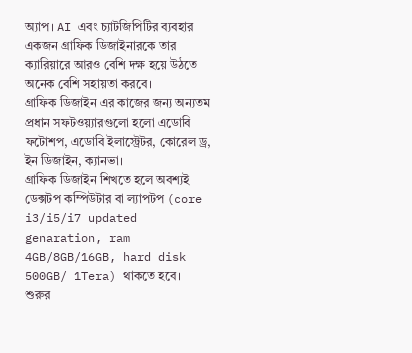অ্যাপ। AI এবং চ্যাটজিপিটির ব্যবহার একজন গ্রাফিক ডিজাইনারকে তার ক্যারিয়ারে আরও বেশি দক্ষ হয়ে উঠতে অনেক বেশি সহায়তা করবে।
গ্রাফিক ডিজাইন এর কাজের জন্য অন্যতম প্রধান সফটওয়্যারগুলো হলো এডোবি ফটোশপ, এডোবি ইলাস্ট্রেটর, কোরেল ড্র, ইন ডিজাইন, ক্যানভা।
গ্রাফিক ডিজাইন শিখতে হলে অবশ্যই ডেক্সটপ কম্পিউটার বা ল্যাপটপ (core i3/i5/i7 updated genaration, ram 4GB/8GB/16GB, hard disk 500GB/ 1Tera) থাকতে হবে।
শুরুর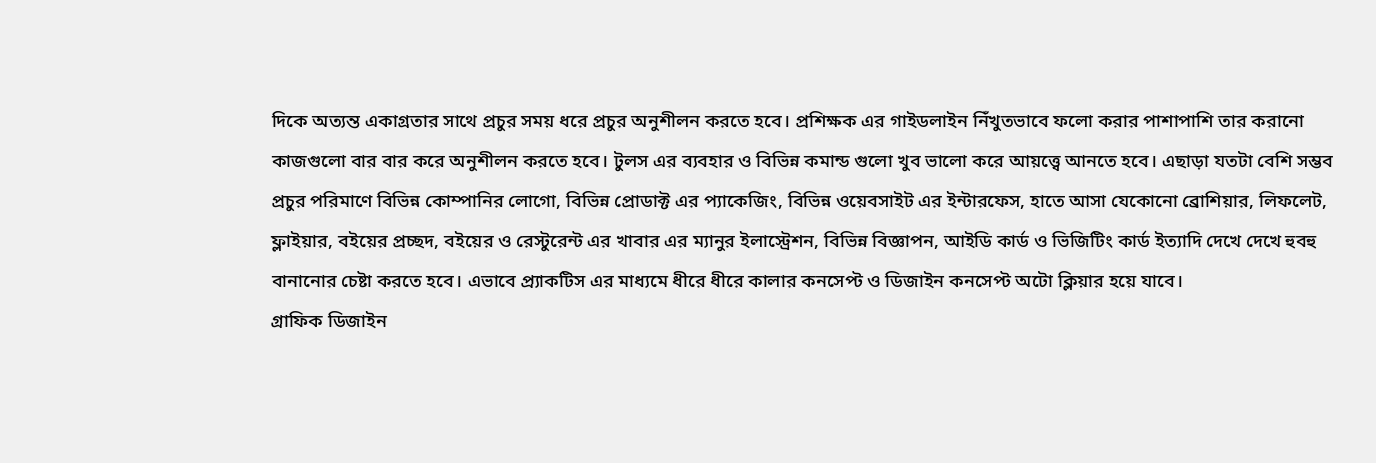দিকে অত্যন্ত একাগ্রতার সাথে প্রচুর সময় ধরে প্রচুর অনুশীলন করতে হবে। প্রশিক্ষক এর গাইডলাইন নিঁখুতভাবে ফলো করার পাশাপাশি তার করানো কাজগুলো বার বার করে অনুশীলন করতে হবে। টুলস এর ব্যবহার ও বিভিন্ন কমান্ড গুলো খুব ভালো করে আয়ত্ত্বে আনতে হবে। এছাড়া যতটা বেশি সম্ভব প্রচুর পরিমাণে বিভিন্ন কোম্পানির লোগো, বিভিন্ন প্রোডাক্ট এর প্যাকেজিং, বিভিন্ন ওয়েবসাইট এর ইন্টারফেস, হাতে আসা যেকোনো ব্রোশিয়ার, লিফলেট, ফ্লাইয়ার, বইয়ের প্রচ্ছদ, বইয়ের ও রেস্টুরেন্ট এর খাবার এর ম্যানুর ইলাস্ট্রেশন, বিভিন্ন বিজ্ঞাপন, আইডি কার্ড ও ভিজিটিং কার্ড ইত্যাদি দেখে দেখে হুবহু বানানোর চেষ্টা করতে হবে। এভাবে প্র্যাকটিস এর মাধ্যমে ধীরে ধীরে কালার কনসেপ্ট ও ডিজাইন কনসেপ্ট অটো ক্লিয়ার হয়ে যাবে।
গ্রাফিক ডিজাইন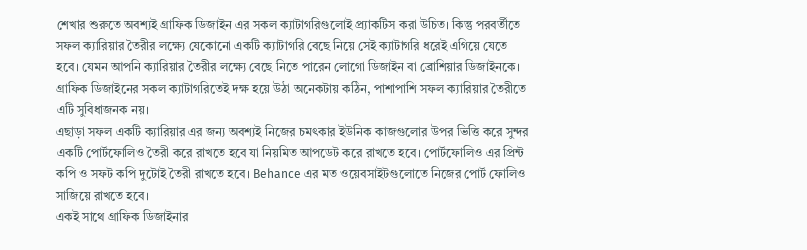শেখার শুরুতে অবশ্যই গ্রাফিক ডিজাইন এর সকল ক্যাটাগরিগুলোই প্র্যাকটিস করা উচিত। কিন্তু পরবর্তীতে সফল ক্যারিয়ার তৈরীর লক্ষ্যে যেকোনো একটি ক্যাটাগরি বেছে নিয়ে সেই ক্যাটাগরি ধরেই এগিয়ে যেতে হবে। যেমন আপনি ক্যারিয়ার তৈরীর লক্ষ্যে বেছে নিতে পারেন লোগো ডিজাইন বা ব্রোশিয়ার ডিজাইনকে। গ্রাফিক ডিজাইনের সকল ক্যাটাগরিতেই দক্ষ হয়ে উঠা অনেকটায় কঠিন, পাশাপাশি সফল ক্যারিয়ার তৈরীতে এটি সুবিধাজনক নয়।
এছাড়া সফল একটি ক্যারিয়ার এর জন্য অবশ্যই নিজের চমৎকার ইউনিক কাজগুলোর উপর ভিত্তি করে সুন্দর একটি পোর্টফোলিও তৈরী করে রাখতে হবে যা নিয়মিত আপডেট করে রাখতে হবে। পোর্টফোলিও এর প্রিন্ট কপি ও সফট কপি দুটোই তৈরী রাখতে হবে। Behance এর মত ওয়েবসাইটগুলোতে নিজের পোর্ট ফোলিও সাজিয়ে রাখতে হবে।
একই সাথে গ্রাফিক ডিজাইনার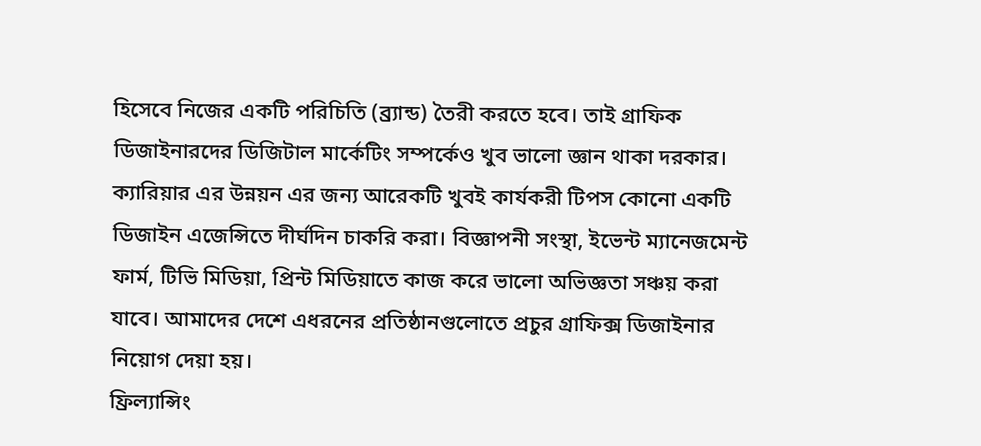হিসেবে নিজের একটি পরিচিতি (ব্র্যান্ড) তৈরী করতে হবে। তাই গ্রাফিক ডিজাইনারদের ডিজিটাল মার্কেটিং সম্পর্কেও খুব ভালো জ্ঞান থাকা দরকার।
ক্যারিয়ার এর উন্নয়ন এর জন্য আরেকটি খুবই কার্যকরী টিপস কোনো একটি ডিজাইন এজেন্সিতে দীর্ঘদিন চাকরি করা। বিজ্ঞাপনী সংস্থা, ইভেন্ট ম্যানেজমেন্ট ফার্ম, টিভি মিডিয়া, প্রিন্ট মিডিয়াতে কাজ করে ভালো অভিজ্ঞতা সঞ্চয় করা যাবে। আমাদের দেশে এধরনের প্রতিষ্ঠানগুলোতে প্রচুর গ্রাফিক্স ডিজাইনার নিয়োগ দেয়া হয়।
ফ্রিল্যান্সিং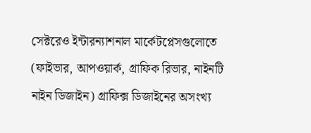সেক্টরেও ইন্টারন্যাশনাল মার্কেটপ্লেসগুলোতে (ফাইভার, আপওয়ার্ক, গ্রাফিক রিভার, নাইনটি নাইন ডিজাইন) গ্রাফিক্স ডিজাইনের অসংখ্য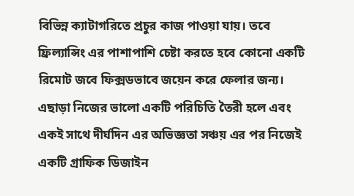বিভিন্ন ক্যাটাগরিতে প্রচুর কাজ পাওয়া যায়। তবে ফ্রিল্যান্সিং এর পাশাপাশি চেষ্টা করতে হবে কোনো একটি রিমোট জবে ফিক্সডভাবে জয়েন করে ফেলার জন্য।
এছাড়া নিজের ভালো একটি পরিচিতি তৈরী হলে এবং একই সাথে দীর্ঘদিন এর অভিজ্ঞতা সঞ্চয় এর পর নিজেই একটি গ্রাফিক ডিজাইন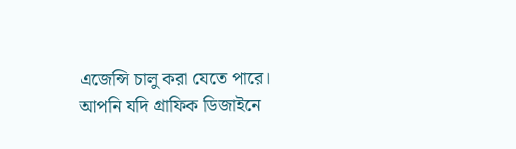এজেন্সি চালু করা যেতে পারে।
আপনি যদি গ্রাফিক ডিজাইনে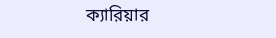ক্যারিয়ার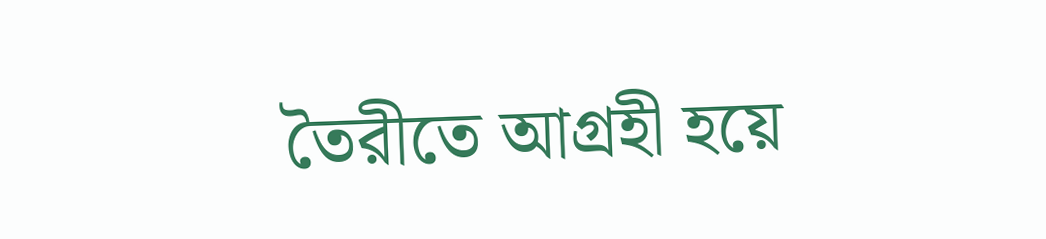তৈরীতে আগ্রহী হয়ে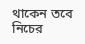থাকেন তবে নিচের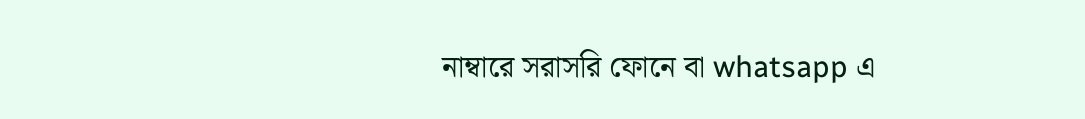নাম্বারে সরাসরি ফোনে বা whatsapp এ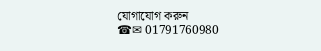যোগাযোগ করুন
☎✉ 01791760980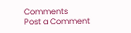Comments
Post a Comment